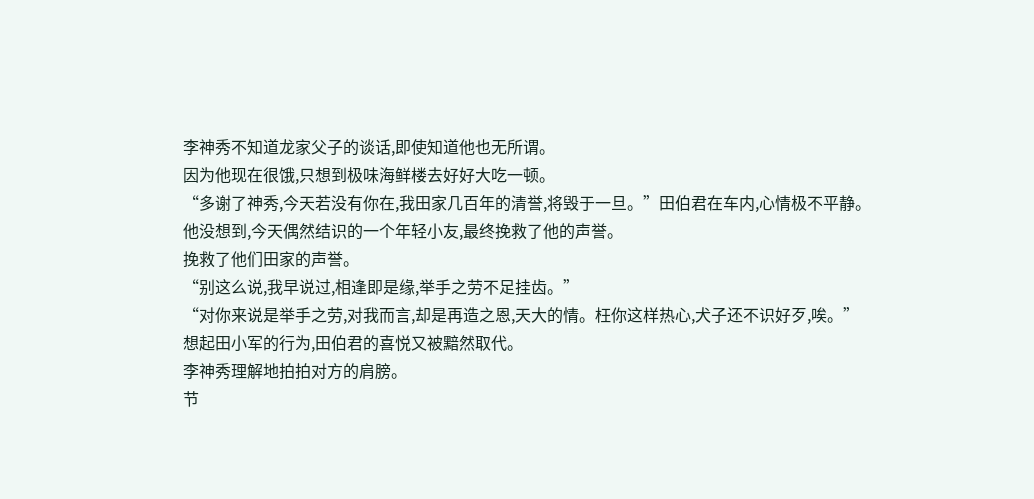李神秀不知道龙家父子的谈话,即使知道他也无所谓。
因为他现在很饿,只想到极味海鲜楼去好好大吃一顿。
“多谢了神秀,今天若没有你在,我田家几百年的清誉,将毁于一旦。”田伯君在车内,心情极不平静。
他没想到,今天偶然结识的一个年轻小友,最终挽救了他的声誉。
挽救了他们田家的声誉。
“别这么说,我早说过,相逢即是缘,举手之劳不足挂齿。”
“对你来说是举手之劳,对我而言,却是再造之恩,天大的情。枉你这样热心,犬子还不识好歹,唉。”
想起田小军的行为,田伯君的喜悦又被黯然取代。
李神秀理解地拍拍对方的肩膀。
节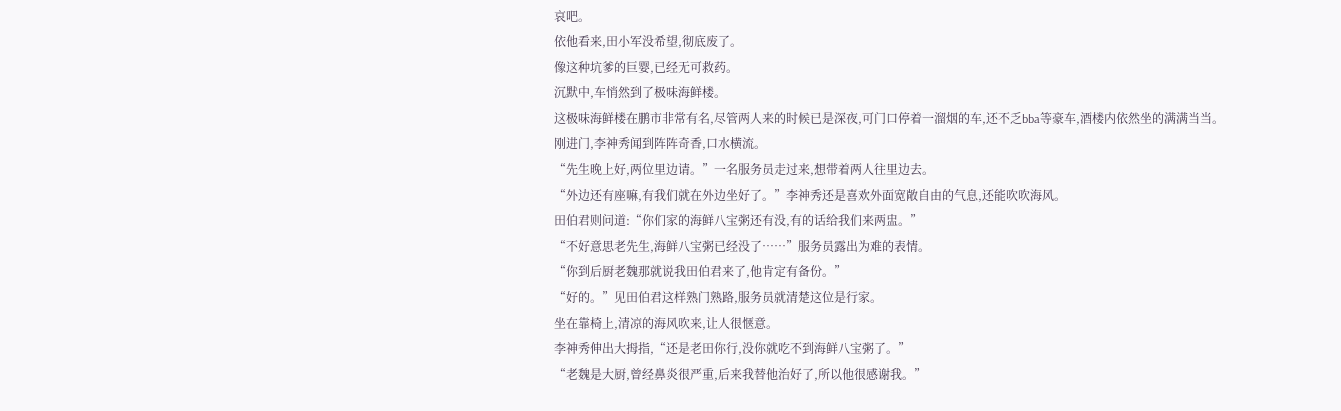哀吧。
依他看来,田小军没希望,彻底废了。
像这种坑爹的巨婴,已经无可救药。
沉默中,车悄然到了极味海鲜楼。
这极味海鲜楼在鹏市非常有名,尽管两人来的时候已是深夜,可门口停着一溜烟的车,还不乏bba等豪车,酒楼内依然坐的满满当当。
刚进门,李神秀闻到阵阵奇香,口水横流。
“先生晚上好,两位里边请。”一名服务员走过来,想带着两人往里边去。
“外边还有座嘛,有我们就在外边坐好了。”李神秀还是喜欢外面宽敞自由的气息,还能吹吹海风。
田伯君则问道:“你们家的海鲜八宝粥还有没,有的话给我们来两盅。”
“不好意思老先生,海鲜八宝粥已经没了……”服务员露出为难的表情。
“你到后厨老魏那就说我田伯君来了,他肯定有备份。”
“好的。”见田伯君这样熟门熟路,服务员就清楚这位是行家。
坐在靠椅上,清凉的海风吹来,让人很惬意。
李神秀伸出大拇指,“还是老田你行,没你就吃不到海鲜八宝粥了。”
“老魏是大厨,曾经鼻炎很严重,后来我替他治好了,所以他很感谢我。”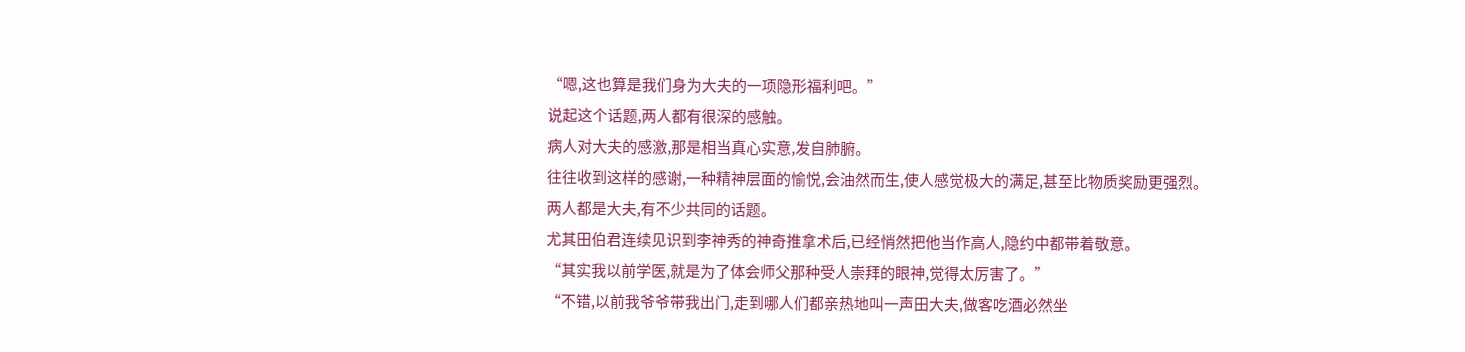“嗯,这也算是我们身为大夫的一项隐形福利吧。”
说起这个话题,两人都有很深的感触。
病人对大夫的感激,那是相当真心实意,发自肺腑。
往往收到这样的感谢,一种精神层面的愉悦,会油然而生,使人感觉极大的满足,甚至比物质奖励更强烈。
两人都是大夫,有不少共同的话题。
尤其田伯君连续见识到李神秀的神奇推拿术后,已经悄然把他当作高人,隐约中都带着敬意。
“其实我以前学医,就是为了体会师父那种受人崇拜的眼神,觉得太厉害了。”
“不错,以前我爷爷带我出门,走到哪人们都亲热地叫一声田大夫,做客吃酒必然坐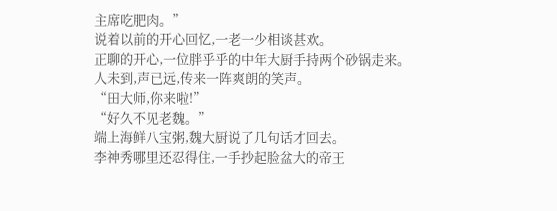主席吃肥肉。”
说着以前的开心回忆,一老一少相谈甚欢。
正聊的开心,一位胖乎乎的中年大厨手持两个砂锅走来。
人未到,声已远,传来一阵爽朗的笑声。
“田大师,你来啦!”
“好久不见老魏。”
端上海鲜八宝粥,魏大厨说了几句话才回去。
李神秀哪里还忍得住,一手抄起脸盆大的帝王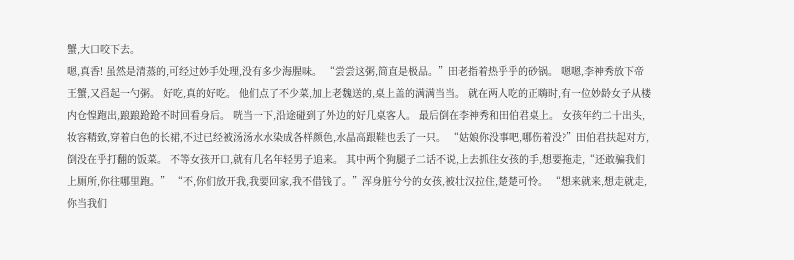蟹,大口咬下去。
嗯,真香! 虽然是清蒸的,可经过妙手处理,没有多少海腥味。 “尝尝这粥,简直是极品。”田老指着热乎乎的砂锅。 嗯嗯,李神秀放下帝王蟹,又舀起一勺粥。 好吃,真的好吃。 他们点了不少菜,加上老魏送的,桌上盖的满满当当。 就在两人吃的正嗨时,有一位妙龄女子从楼内仓惶跑出,踉踉跄跄不时回看身后。 咣当一下,沿途碰到了外边的好几桌客人。 最后倒在李神秀和田伯君桌上。 女孩年约二十出头,妆容精致,穿着白色的长裙,不过已经被汤汤水水染成各样颜色,水晶高跟鞋也丢了一只。 “姑娘你没事吧,哪伤着没?”田伯君扶起对方,倒没在乎打翻的饭菜。 不等女孩开口,就有几名年轻男子追来。 其中两个狗腿子二话不说,上去抓住女孩的手,想要拖走,“还敢骗我们上厕所,你往哪里跑。” “不,你们放开我,我要回家,我不借钱了。”浑身脏兮兮的女孩,被壮汉拉住,楚楚可怜。 “想来就来,想走就走,你当我们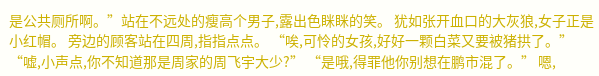是公共厕所啊。”站在不远处的瘦高个男子,露出色眯眯的笑。 犹如张开血口的大灰狼,女子正是小红帽。 旁边的顾客站在四周,指指点点。 “唉,可怜的女孩,好好一颗白菜又要被猪拱了。” “嘘,小声点,你不知道那是周家的周飞宇大少?” “是哦,得罪他你别想在鹏市混了。” 嗯,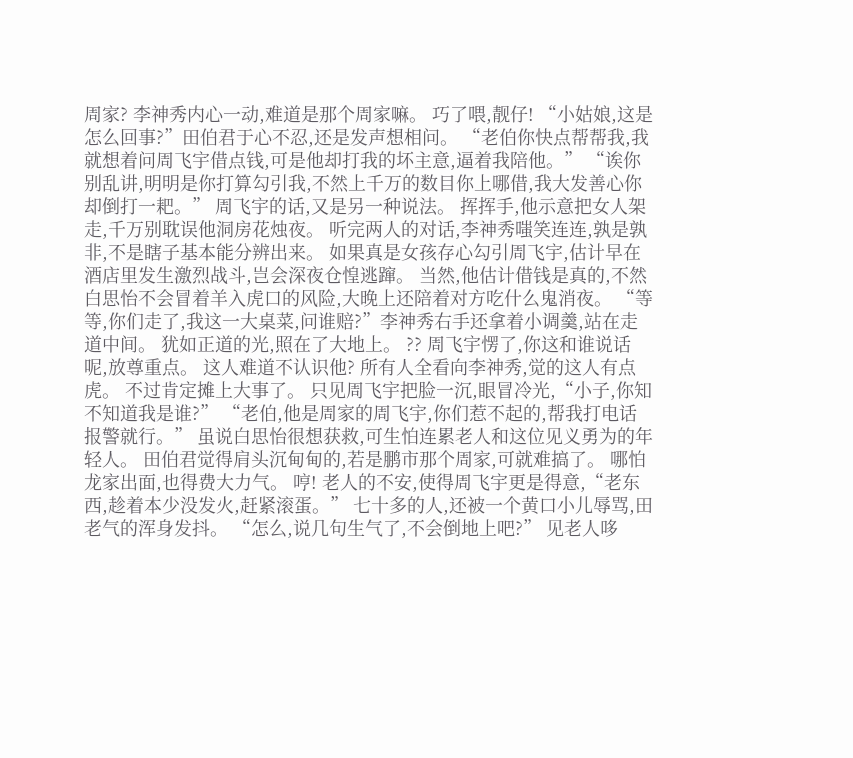周家? 李神秀内心一动,难道是那个周家嘛。 巧了喂,靓仔! “小姑娘,这是怎么回事?”田伯君于心不忍,还是发声想相问。 “老伯你快点帮帮我,我就想着问周飞宇借点钱,可是他却打我的坏主意,逼着我陪他。” “诶你别乱讲,明明是你打算勾引我,不然上千万的数目你上哪借,我大发善心你却倒打一耙。” 周飞宇的话,又是另一种说法。 挥挥手,他示意把女人架走,千万别耽误他洞房花烛夜。 听完两人的对话,李神秀嗤笑连连,孰是孰非,不是瞎子基本能分辨出来。 如果真是女孩存心勾引周飞宇,估计早在酒店里发生激烈战斗,岂会深夜仓惶逃蹿。 当然,他估计借钱是真的,不然白思怡不会冒着羊入虎口的风险,大晚上还陪着对方吃什么鬼消夜。 “等等,你们走了,我这一大桌菜,问谁赔?”李神秀右手还拿着小调羹,站在走道中间。 犹如正道的光,照在了大地上。 ?? 周飞宇愣了,你这和谁说话呢,放尊重点。 这人难道不认识他? 所有人全看向李神秀,觉的这人有点虎。 不过肯定摊上大事了。 只见周飞宇把脸一沉,眼冒冷光,“小子,你知不知道我是谁?” “老伯,他是周家的周飞宇,你们惹不起的,帮我打电话报警就行。” 虽说白思怡很想获救,可生怕连累老人和这位见义勇为的年轻人。 田伯君觉得肩头沉甸甸的,若是鹏市那个周家,可就难搞了。 哪怕龙家出面,也得费大力气。 哼! 老人的不安,使得周飞宇更是得意,“老东西,趁着本少没发火,赶紧滚蛋。” 七十多的人,还被一个黄口小儿辱骂,田老气的浑身发抖。 “怎么,说几句生气了,不会倒地上吧?” 见老人哆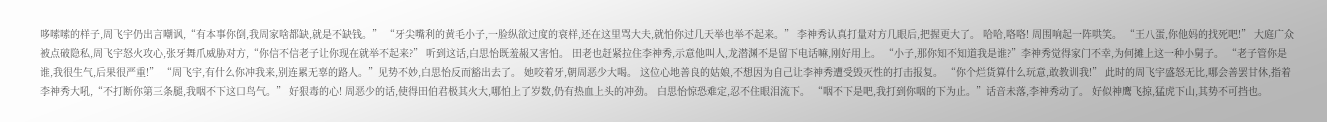哆嗦嗦的样子,周飞宇仍出言嘲讽,“有本事你倒,我周家啥都缺,就是不缺钱。” “牙尖嘴利的黄毛小子,一脸纵欲过度的衰样,还在这里骂大夫,就怕你过几天举也举不起来。” 李神秀认真打量对方几眼后,把握更大了。 哈哈,咯咯! 周围响起一阵哄笑。 “王八蛋,你他妈的找死吧!” 大庭广众被点破隐私,周飞宇怒火攻心,张牙舞爪威胁对方,“你信不信老子让你现在就举不起来?” 听到这话,白思怡既羞赧又害怕。 田老也赶紧拉住李神秀,示意他叫人,龙潜渊不是留下电话嘛,刚好用上。 “小子,那你知不知道我是谁?”李神秀觉得家门不幸,为何摊上这一种小舅子。 “老子管你是谁,我很生气,后果很严重!” “周飞宇,有什么你冲我来,别连累无辜的路人。”见势不妙,白思怡反而豁出去了。 她咬着牙,朝周恶少大喝。 这位心地善良的姑娘,不想因为自己让李神秀遭受毁灭性的打击报复。 “你个烂货算什么玩意,敢教训我!” 此时的周飞宇盛怒无比,哪会善罢甘休,指着李神秀大吼,“不打断你第三条腿,我咽不下这口鸟气。” 好狠毒的心! 周恶少的话,使得田伯君极其火大,哪怕上了岁数,仍有热血上头的冲劲。 白思怡惊恐难定,忍不住眼泪流下。 “咽不下是吧,我打到你咽的下为止。”话音未落,李神秀动了。 好似神鹰飞掠,猛虎下山,其势不可挡也。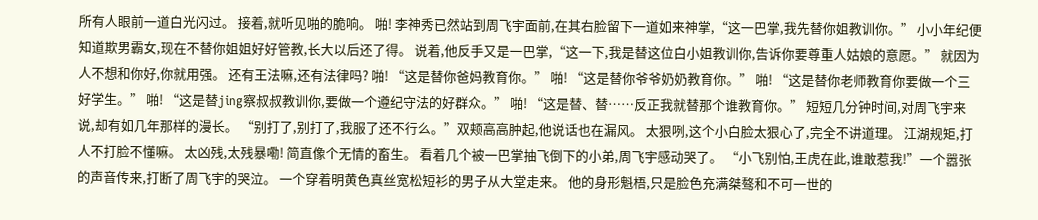所有人眼前一道白光闪过。 接着,就听见啪的脆响。 啪! 李神秀已然站到周飞宇面前,在其右脸留下一道如来神掌,“这一巴掌,我先替你姐教训你。” 小小年纪便知道欺男霸女,现在不替你姐姐好好管教,长大以后还了得。 说着,他反手又是一巴掌,“这一下,我是替这位白小姐教训你,告诉你要尊重人姑娘的意愿。” 就因为人不想和你好,你就用强。 还有王法嘛,还有法律吗? 啪! “这是替你爸妈教育你。” 啪! “这是替你爷爷奶奶教育你。” 啪! “这是替你老师教育你要做一个三好学生。” 啪! “这是替jing察叔叔教训你,要做一个遵纪守法的好群众。” 啪! “这是替、替……反正我就替那个谁教育你。” 短短几分钟时间,对周飞宇来说,却有如几年那样的漫长。 “别打了,别打了,我服了还不行么。”双颊高高肿起,他说话也在漏风。 太狠咧,这个小白脸太狠心了,完全不讲道理。 江湖规矩,打人不打脸不懂嘛。 太凶残,太残暴嘞! 简直像个无情的畜生。 看着几个被一巴掌抽飞倒下的小弟,周飞宇感动哭了。 “小飞别怕,王虎在此,谁敢惹我!”一个嚣张的声音传来,打断了周飞宇的哭泣。 一个穿着明黄色真丝宽松短衫的男子从大堂走来。 他的身形魁梧,只是脸色充满桀骜和不可一世的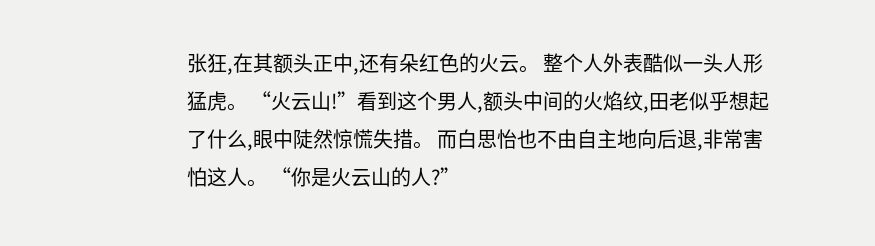张狂,在其额头正中,还有朵红色的火云。 整个人外表酷似一头人形猛虎。 “火云山!”看到这个男人,额头中间的火焰纹,田老似乎想起了什么,眼中陡然惊慌失措。 而白思怡也不由自主地向后退,非常害怕这人。 “你是火云山的人?”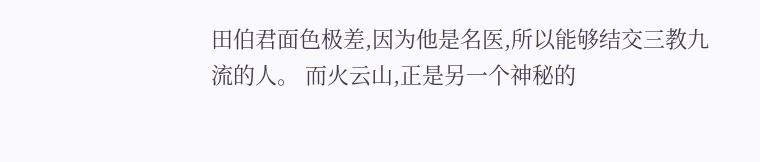田伯君面色极差,因为他是名医,所以能够结交三教九流的人。 而火云山,正是另一个神秘的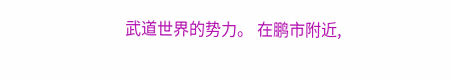武道世界的势力。 在鹏市附近,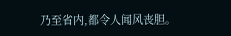乃至省内,都令人闻风丧胆。